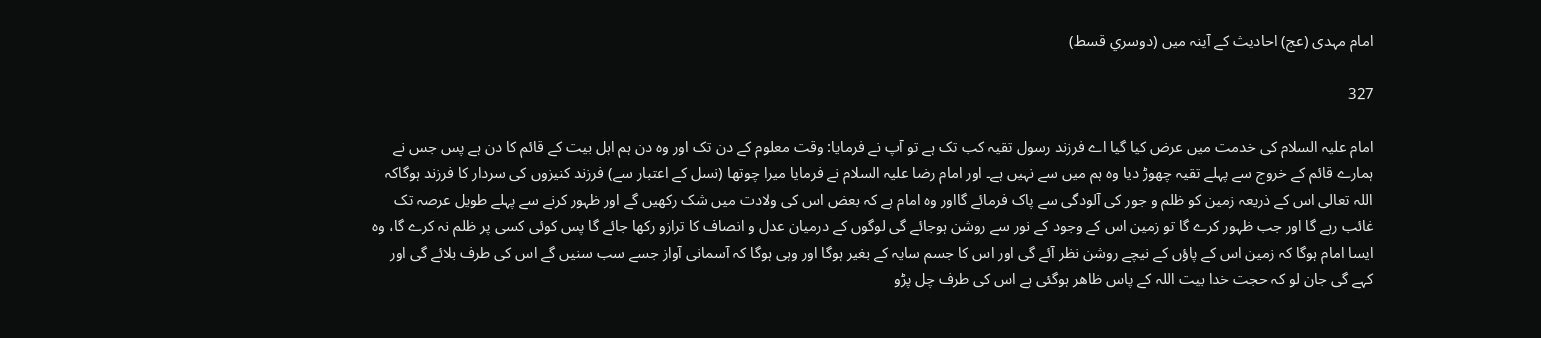امام مہدی (عج) احادیث کے آینہ میں (دوسري قسط)

327

امام علیہ السلام کی خدمت میں عرض کیا گیا اے فرزند رسول تقیہ کب تک ہے تو آپ نے فرمایا: وقت معلوم کے دن تک اور وہ دن ہم اہل بیت کے قائم کا دن ہے پس جس نے ہمارے قائم کے خروج سے پہلے تقیہ چھوڑ دیا وہ ہم میں سے نہیں ہے۔ اور امام رضا علیہ السلام نے فرمایا میرا چوتھا (نسل کے اعتبار سے) فرزند کنیزوں کی سردار کا فرزند ہوگاکہ اللہ تعالی اس کے ذریعہ زمین کو ظلم و جور کی آلودگی سے پاک فرمائے گااور وہ امام ہے کہ بعض اس کی ولادت میں شک رکھیں گے اور ظہور کرنے سے پہلے طویل عرصہ تک غائب رہے گا اور جب ظہور کرے گا تو زمین اس کے وجود کے نور سے روشن ہوجائے گی لوگوں کے درمیان عدل و انصاف کا ترازو رکھا جائے گا پس کوئی کسی پر ظلم نہ کرے گا، وہ ایسا امام ہوگا کہ زمین اس کے پاؤں کے نیچے روشن نظر آئے گی اور اس کا جسم سایہ کے بغیر ہوگا اور وہی ہوگا کہ آسمانی آواز جسے سب سنیں گے اس کی طرف بلائے گی اور کہے گی جان لو کہ حجت خدا بیت اللہ کے پاس ظاھر ہوگئی ہے اس کی طرف چل پڑو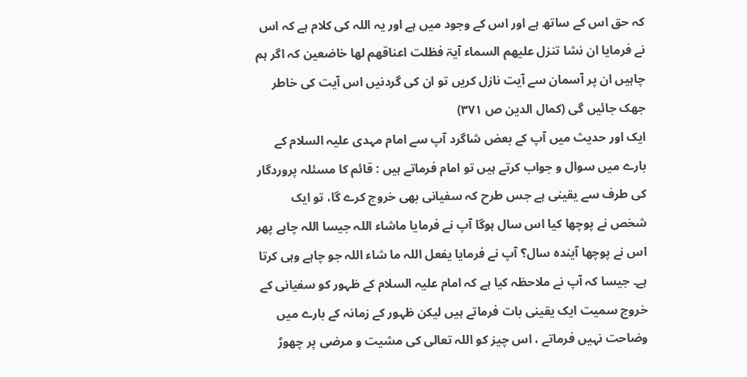کہ حق اس کے ساتھ ہے اور اس کے وجود میں ہے اور یہ اللہ کی کلام ہے کہ اس نے فرمایا ان نشا تنزل علیھم السماء آیۃ فظلت اعناقھم لھا خاضعین کہ اگر ہم چاہیں ان پر آسمان سے آیت نازل کریں تو ان کی گردنیں اس آیت کی خاطر جھک جائیں گی (کمال الدین ص ۳۷۱)
ایک اور حدیث میں آپ کے بعض شاگرد آپ سے امام مہدی علیہ السلام کے بارے میں سوال و جواب کرتے ہیں تو امام فرماتے ہیں : قائم کا مسئلہ پروردگار کی طرف سے یقینی ہے جس طرح کہ سفیانی بھی خروج کرے گا، تو ایک شخص نے پوچھا کیا اس سال ہوگا آپ نے فرمایا ماشاء اللہ جیسا اللہ چاہے پھر اس نے پوچھا آیندہ سال؟ آپ نے فرمایا یفعل اللہ ما شاء اللہ جو چاہے وہی کرتا ہے۔ جیسا کہ آپ نے ملاحظہ کیا ہے کہ امام علیہ السلام کے ظہور کو سفیانی کے خروج سمیت ایک یقینی بات فرماتے ہیں لیکن ظہور کے زمانہ کے بارے میں وضاحت نہیں فرماتے ، اس چیز کو اللہ تعالی کی مشیت و مرضی پر چھوڑ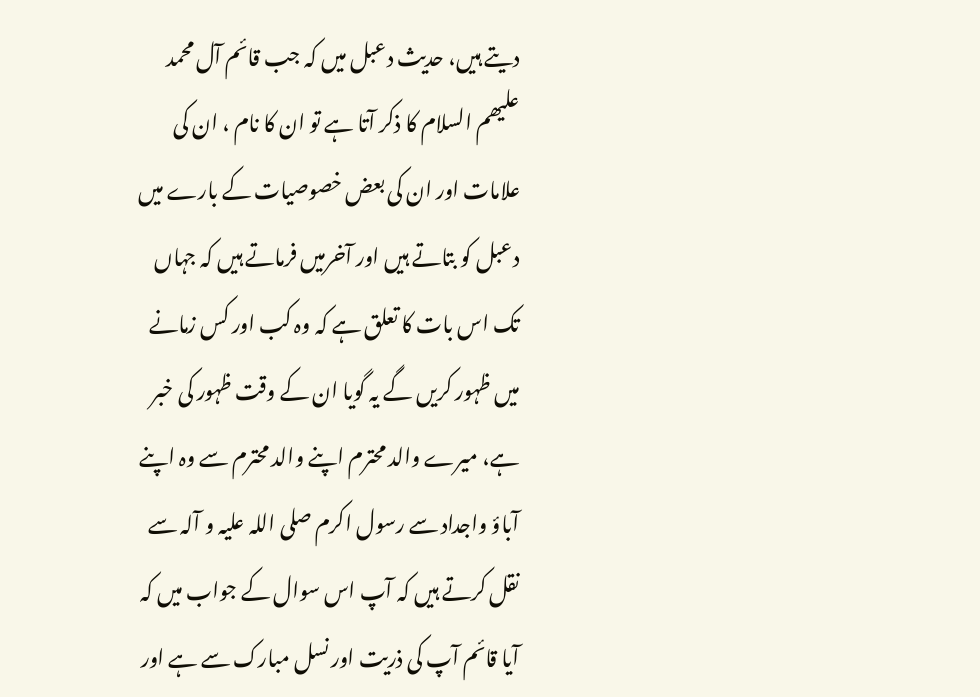دیتے ہیں، حدیث دعبل میں کہ جب قائم آل محمد علیھم السلام کا ذکر آتا ہے تو ان کا نام ، ان کی علامات اور ان کی بعض خصوصیات کے بارے میں دعبل کو بتاتے ہیں اور آخرمیں فرماتے ہیں کہ جہاں تک اس بات کا تعلق ہے کہ وہ کب اور کس زمانے میں ظہور کریں گے یہ گویا ان کے وقت ظہور کی خبر ہے، میرے والد محترم اپنے والد محترم سے وہ اپنے آباؤ واجداد سے رسول اکرم صلی اللہ علیہ و آلہ سے نقل کرتے ہیں کہ آپ اس سوال کے جواب میں کہ آیا قائم آپ کی ذریت اور نسل مبارک سے ہے اور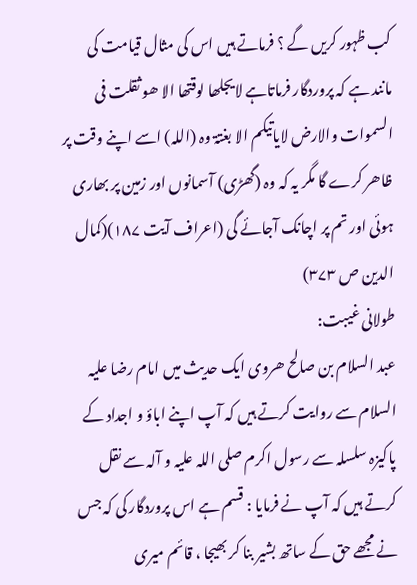کب ظہور کریں گے ؟ فرماتے ہیں اس کی مثال قیامت کی مانند ہے کہ پروردگار فرماتاہے لایجلھا لوقتھا الا ھو ثقلت فی السموات والارض لایاتیکم الا بغتۃ وہ (اللہ) اسے اپنے وقت پر ظاھر کرے گا مگر یہ کہ وہ (گھڑی) آسمانوں اور زمین پر بھاری ہوئی اور تم پر اچانک آجائے گی (اعراف آیت ۱۸۷)(کمال الدین ص ۳۷۳)
طولانی غیبت:
عبد السلام بن صالح ھروی ایک حدیث میں امام رضا علیہ السلام سے روایت کرتے ہیں کہ آپ اپنے اباؤ و اجداد کے پاکیزہ سلسلہ سے رسول اکرم صلی اللہ علیہ و آلہ سے نقل کرتے ہیں کہ آپ نے فرمایا : قسم ہے اس پروردگار کی کہ جس نے مجھے حق کے ساتھ بشیر بنا کر بھیجا ، قائم میری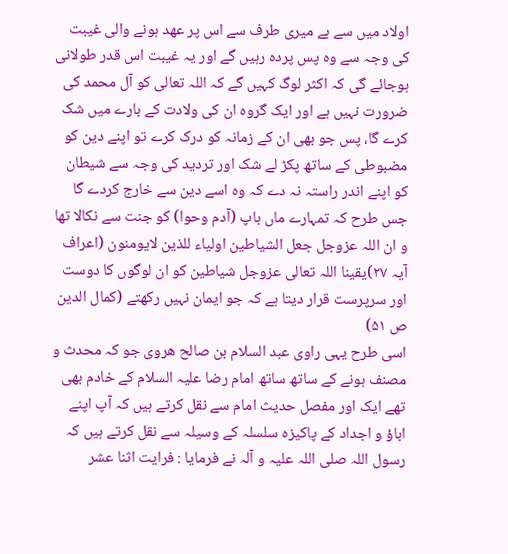اولاد میں سے ہے میری طرف سے اس پر عھد ہونے والی غیبت کی وجہ سے وہ پس پردہ رہیں گے اور یہ غیبت اس قدر طولانی ہوجائے گی کہ اکثر لوگ کہیں گے کہ اللہ تعالی کو آل محمد کی ضرورت نہیں ہے اور ایک گروہ ان کی ولادت کے بارے میں شک کرے گا، پس جو بھی ان کے زمانہ کو درک کرے تو اپنے دین کو مضبوطی کے ساتھ پکڑ لے شک اور تردید کی وجہ سے شیطان کو اپنے اندر راستہ نہ دے کہ وہ اسے دین سے خارج کردے گا جس طرح کہ تمہارے ماں باپ (آدم وحوا) کو جنت سے نکالا تھا و ان اللہ عزوجل جعل الشیاطین اولیاء للذین لایومنون (اعراف آیہ ۲۷)یقینا اللہ تعالی عزوجل شیاطین کو ان لوگوں کا دوست اور سرپرست قرار دیتا ہے کہ جو ایمان نہیں رکھتے (کمال الدین ص ۵۱)
اسی طرح یہی راوی عبد السلام بن صالح ھروی جو کہ محدث و مصنف ہونے کے ساتھ ساتھ امام رضا علیہ السلام کے خادم بھی تھے ایک اور مفصل حدیث امام سے نقل کرتے ہیں کہ آپ اپنے اباؤ و اجداد کے پاکیزہ سلسلہ کے وسیلہ سے نقل کرتے ہیں کہ رسول اللہ صلی اللہ علیہ و آلہ نے فرمایا : فرایت اثنا عشر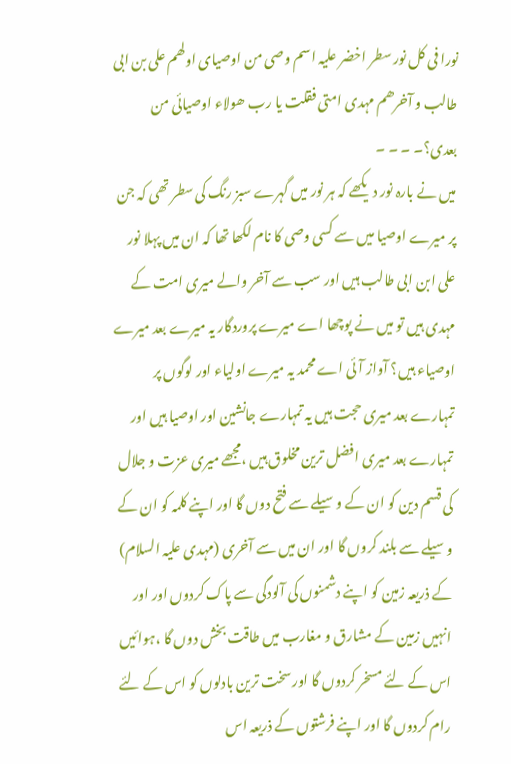نورا فی کل نور سطر اخضر علیہ اسم وصی من اوصیای اولھم علی بن ابی طالب و آخرھم مہدی امتی فقلت یا رب ھولاء اوصیائی من بعدی؟۔ ۔ ۔ ۔
میں نے بارہ نور دیکھے کہ ہر نور میں گہرے سبز رنگ کی سطر تھی کہ جن پر میرے اوصیا میں سے کسی وصی کا نام لکھا تھا کہ ان میں پہلا نور علی ابن ابی طالب ہیں اور سب سے آخر والے میری امت کے مہدی ہیں تو میں نے پوچھا اے میرے پروردگار یہ میرے بعد میرے اوصیاء ہیں؟ آواز آئی اے محمد یہ میرے اولیاء اور لوگوں پر تمہارے بعد میری حجت ہیں یہ تمہارے جانشین اور اوصیا ہیں اور تمہارے بعد میری افضل ترین مخلوق ہیں ،مجھے میری عزت و جلال کی قسم دین کو ان کے وسیلے سے فتح دوں گا اور اپنے کلمہ کو ان کے وسیلے سے بلند کروں گا اور ان میں سے آخری (مہدی علیہ السلام) کے ذریعہ زمین کو اپنے دشمنوں کی آلودگی سے پاک کردوں اور اور انہیں زمین کے مشارق و مغارب میں طاقت بخش دوں گا ،ہوائیں اس کے لئے مسخر کردوں گا اور سخت ترین بادلوں کو اس کے لئے رام کردوں گا اور اپنے فرشتوں کے ذریعہ اس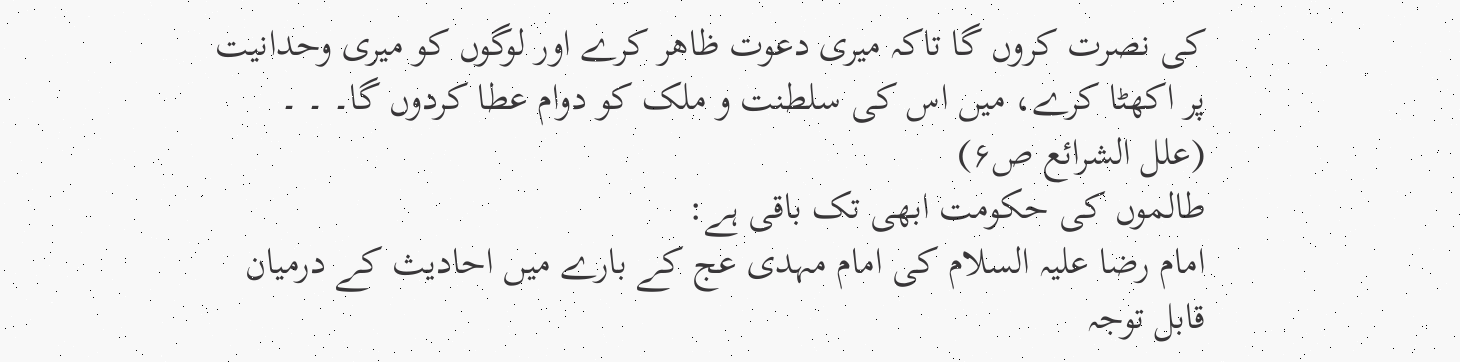کی نصرت کروں گا تاکہ میری دعوت ظاھر کرے اور لوگوں کو میری وحدانیت پر اکھٹا کرے، میں اس کی سلطنت و ملک کو دوام عطا کردوں گا۔ ۔ ۔ (علل الشرائع ص۶)
طالموں کی حکومت ابھی تک باقی ہے:
امام رضا علیہ السلام کی امام مہدی عج کے بارے میں احادیث کے درمیان قابل توجہ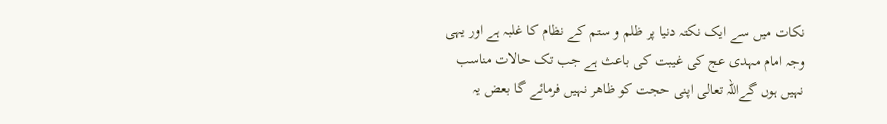نکات میں سے ایک نکتہ دنیا پر ظلم و ستم کے نظام کا غلبہ ہے اور یہی وجہ امام مہدی عج کی غیبت کی باعث ہے جب تک حالات مناسب نہیں ہوں گےاللہ تعالی اپنی حجت کو ظاھر نہیں فرمائے گا بعض یہ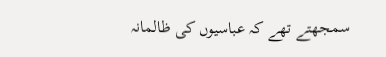سمجھتے تھے کہ عباسیوں کی ظالمانہ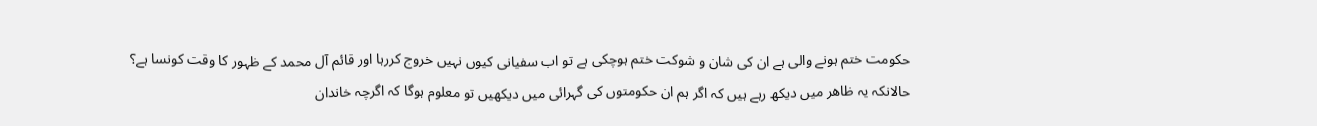حکومت ختم ہونے والی ہے ان کی شان و شوکت ختم ہوچکی ہے تو اب سفیانی کیوں نہیں خروج کررہا اور قائم آل محمد کے ظہور کا وقت کونسا ہے؟
حالانکہ یہ ظاھر میں دیکھ رہے ہیں کہ اگر ہم ان حکومتوں کی گہرائی میں دیکھیں تو معلوم ہوگا کہ اگرچہ خاندان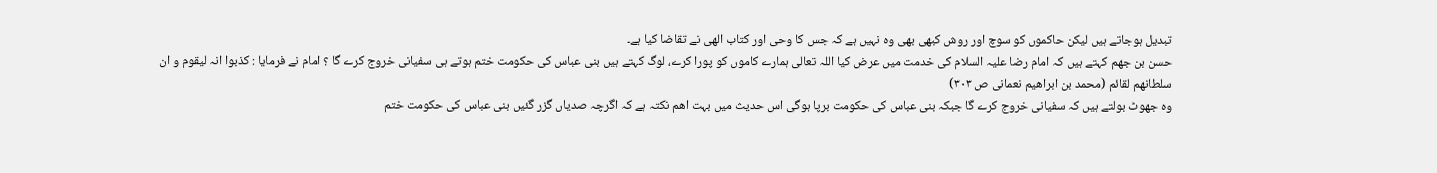تبدیل ہوجاتے ہیں لیکن حاکموں کو سوچ اور روش کبھی بھی وہ نہیں ہے کہ جس کا وحی اور کتاب الھی نے تقاضا کیا ہے۔
حسن بن جھم کہتے ہیں کہ امام رضا علیہ السلام کی خدمت میں عرض کیا اللہ تعالی ہمارے کاموں کو پورا کرے، لوگ کہتے ہیں بنی عباس کی حکومت ختم ہوتے ہی سفیانی خروج کرے گا ؟ امام نے فرمایا : کذبوا انہ لیقوم و ان سلطانھم لقائم (محمد بن ابراھیم نعمانی ص ۳۰۳)
وہ جھوٹ بولتے ہیں کہ سفیانی خروج کرے گا جبکہ بنی عباس کی حکومت برپا ہوگی اس حدیث میں بہت اھم نکتہ ہے کہ اگرچہ صدیاں گزر گئیں بنی عباس کی حکومت ختم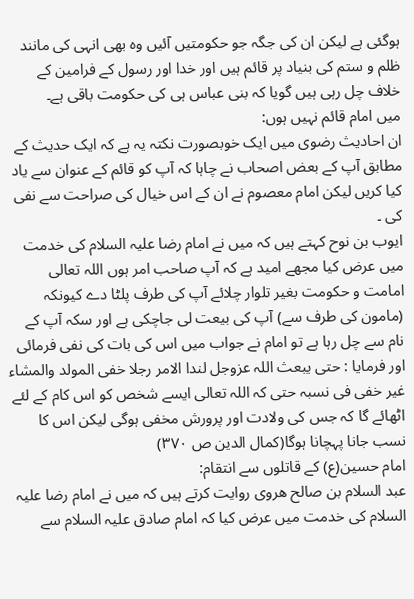ہوگئی ہے لیکن ان کی جگہ جو حکومتیں آئیں وہ بھی انہی کی مانند ظلم و ستم کی بنیاد پر قائم ہیں اور خدا اور رسول کے فرامین کے خلاف چل رہی ہیں گویا کہ بنی عباس ہی کی حکومت باقی ہے۔
میں امام قائم نہیں ہوں:
ان احادیث رضوی میں ایک خوبصورت نکتہ یہ ہے کہ ایک حدیث کے مطابق آپ کے بعض اصحاب نے چاہا کہ آپ کو قائم کے عنوان سے یاد کیا کریں لیکن امام معصوم نے ان کے اس خیال کی صراحت سے نفی کی ۔
ایوب بن نوح کہتے ہیں کہ میں نے امام رضا علیہ السلام کی خدمت میں عرض کیا مجھے امید ہے کہ آپ صاحب امر ہوں اللہ تعالی امامت و حکومت بغیر تلوار چلائے آپ کی طرف پلٹا دے کیونکہ (مامون کی طرف سے) آپ کی بیعت لی جاچکی ہے اور سکہ آپ کے نام سے چل رہا ہے تو امام نے جواب میں اس کی بات کی نفی فرمائی اور فرمایا : حتی یبعث اللہ عزوجل لندا الامر رجلا خفی المولد والمشاء غیر خفی فی نسبہ حتی کہ اللہ تعالی ایسے شخص کو اس کام کے لئے اٹھائے گا کہ جس کی ولادت اور پرورش مخفی ہوگی لیکن اس کا نسب جانا پہچانا ہوگا(کمال الدین ص ۳۷۰)
امام حسین(ع) کے قاتلوں سے انتقام:
عبد السلام بن صالح ھروی روایت کرتے ہیں کہ میں نے امام رضا علیہ السلام کی خدمت میں عرض کیا کہ امام صادق علیہ السلام سے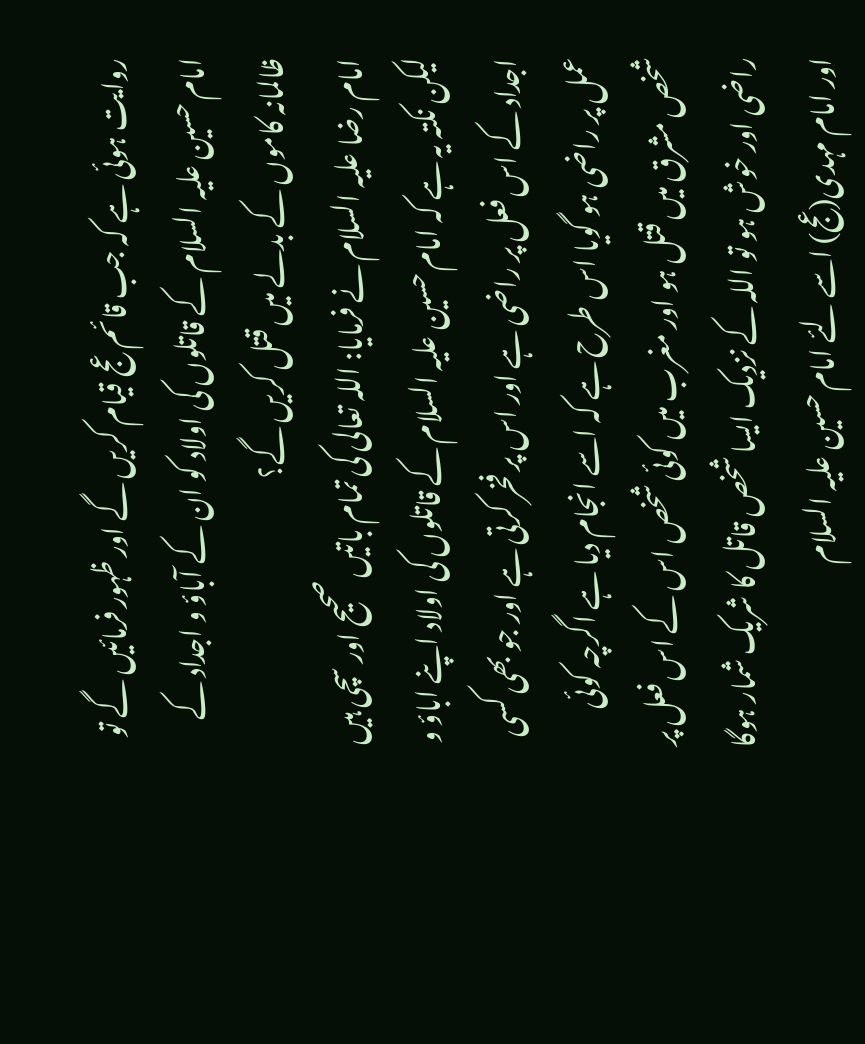روایت ہوئی ہے کہ جب قائم عج قیام کریں گے اور ظہور فرمائیں گے تو امام حسین علیہ السلام کے قاتلوں کی اولاد کو ان کے آباؤ و اجداد کے ظالمانہ کاموں کے بدلے میں قتل کریں گے؟
امام رضا علیہ السلام نے فرمایا: اللہ تعالی کی تمام باتیں صحیح اور سچی ہیں لیکن نکتہ یہ ہے کہ امام حسین علیہ السلام کے قاتلوں کی اولاد اپنے اباؤ و اجداد کے اس فعل پر راضی ہے اور اس پر فخر کرتی ہے اور جو بھی کسی عمل پر راضی ہو گویا اس طرح ہے کہ اسے انجام دیا ہے اگرچہ کوئی شخص مشرق میں قتل ہو اور مغرب میں کوئی شخص اس کے اس فعل پر راضی اور خوش ہو تو اللہ کے نزدیک ایسا شخص قاتل کا شریک شمار ہوگا اور امام مہدی(عج) اسے لئے امام حسین علیہ السلام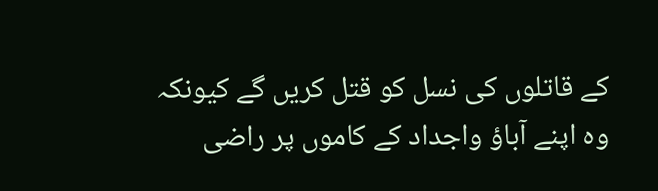کے قاتلوں کی نسل کو قتل کریں گے کیونکہ وہ اپنے آباؤ واجداد کے کاموں پر راضی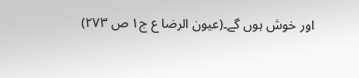اور خوش ہوں گے۔(عیون الرضا ع ج۱ ص ۲۷۳)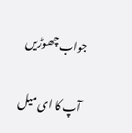جواب چھوڑیں

آپ کا ای میل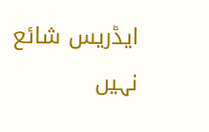ایڈریس شائع نہیں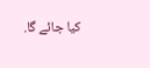کیا جائے گا.